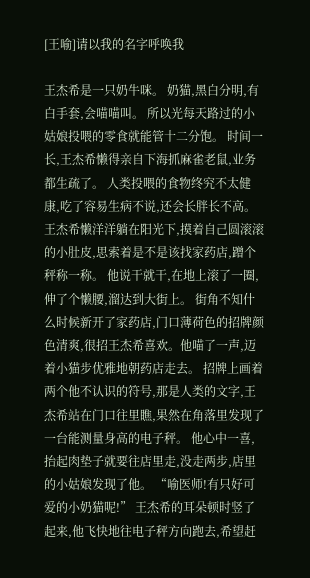[王喻]请以我的名字呼唤我

王杰希是一只奶牛咪。 奶猫,黑白分明,有白手套,会喵喵叫。 所以光每天路过的小姑娘投喂的零食就能管十二分饱。 时间一长,王杰希懒得亲自下海抓麻雀老鼠,业务都生疏了。 人类投喂的食物终究不太健康,吃了容易生病不说,还会长胖长不高。王杰希懒洋洋躺在阳光下,摸着自己圆滚滚的小肚皮,思索着是不是该找家药店,蹭个秤称一称。 他说干就干,在地上滚了一圈,伸了个懒腰,溜达到大街上。 街角不知什么时候新开了家药店,门口薄荷色的招牌颜色清爽,很招王杰希喜欢。他喵了一声,迈着小猫步优雅地朝药店走去。 招牌上画着两个他不认识的符号,那是人类的文字,王杰希站在门口往里瞧,果然在角落里发现了一台能测量身高的电子秤。 他心中一喜,抬起肉垫子就要往店里走,没走两步,店里的小姑娘发现了他。 “喻医师!有只好可爱的小奶猫呢!” 王杰希的耳朵顿时竖了起来,他飞快地往电子秤方向跑去,希望赶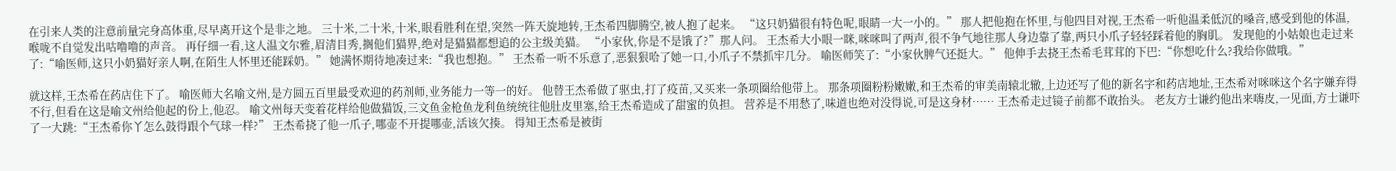在引来人类的注意前量完身高体重,尽早离开这个是非之地。 三十米,二十米,十米,眼看胜利在望,突然一阵天旋地转,王杰希四脚腾空,被人抱了起来。 “这只奶猫很有特色呢,眼睛一大一小的。” 那人把他抱在怀里,与他四目对视,王杰希一听他温柔低沉的嗓音,感受到他的体温,喉咙不自觉发出咕噜噜的声音。 再仔细一看,这人温文尔雅,眉清目秀,搁他们猫界,绝对是猫猫都想追的公主级美猫。 “小家伙,你是不是饿了?”那人问。 王杰希大小眼一眯,咪咪叫了两声,很不争气地往那人身边靠了靠,两只小爪子轻轻踩着他的胸肌。 发现他的小姑娘也走过来了:“喻医师,这只小奶猫好亲人啊,在陌生人怀里还能踩奶。” 她满怀期待地凑过来:“我也想抱。” 王杰希一听不乐意了,恶狠狠哈了她一口,小爪子不禁抓牢几分。 喻医师笑了:“小家伙脾气还挺大。” 他伸手去挠王杰希毛茸茸的下巴:“你想吃什么?我给你做哦。”

就这样,王杰希在药店住下了。 喻医师大名喻文州,是方圆五百里最受欢迎的药剂师,业务能力一等一的好。 他替王杰希做了驱虫,打了疫苗,又买来一条项圈给他带上。 那条项圈粉粉嫩嫩,和王杰希的审美南辕北辙,上边还写了他的新名字和药店地址,王杰希对咪咪这个名字嫌弃得不行,但看在这是喻文州给他起的份上,他忍。 喻文州每天变着花样给他做猫饭,三文鱼金枪鱼龙利鱼统统往他肚皮里塞,给王杰希造成了甜蜜的负担。 营养是不用愁了,味道也绝对没得说,可是这身材…… 王杰希走过镜子前都不敢抬头。 老友方士谦约他出来嗨皮,一见面,方士谦吓了一大跳:“王杰希你丫怎么鼓得跟个气球一样?” 王杰希挠了他一爪子,哪壶不开提哪壶,活该欠揍。 得知王杰希是被街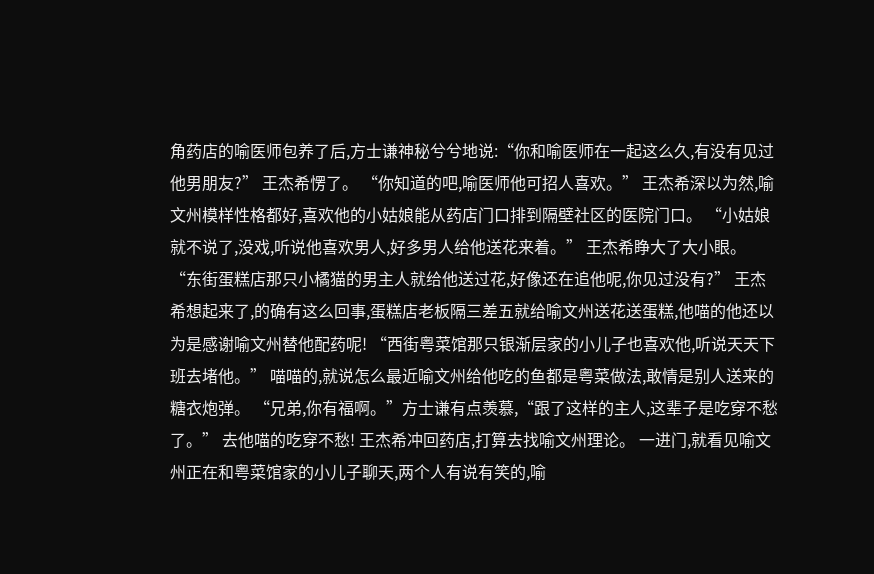角药店的喻医师包养了后,方士谦神秘兮兮地说:“你和喻医师在一起这么久,有没有见过他男朋友?” 王杰希愣了。 “你知道的吧,喻医师他可招人喜欢。” 王杰希深以为然,喻文州模样性格都好,喜欢他的小姑娘能从药店门口排到隔壁社区的医院门口。 “小姑娘就不说了,没戏,听说他喜欢男人,好多男人给他送花来着。” 王杰希睁大了大小眼。 “东街蛋糕店那只小橘猫的男主人就给他送过花,好像还在追他呢,你见过没有?” 王杰希想起来了,的确有这么回事,蛋糕店老板隔三差五就给喻文州送花送蛋糕,他喵的他还以为是感谢喻文州替他配药呢! “西街粤菜馆那只银渐层家的小儿子也喜欢他,听说天天下班去堵他。” 喵喵的,就说怎么最近喻文州给他吃的鱼都是粤菜做法,敢情是别人送来的糖衣炮弹。 “兄弟,你有福啊。”方士谦有点羡慕,“跟了这样的主人,这辈子是吃穿不愁了。” 去他喵的吃穿不愁! 王杰希冲回药店,打算去找喻文州理论。 一进门,就看见喻文州正在和粤菜馆家的小儿子聊天,两个人有说有笑的,喻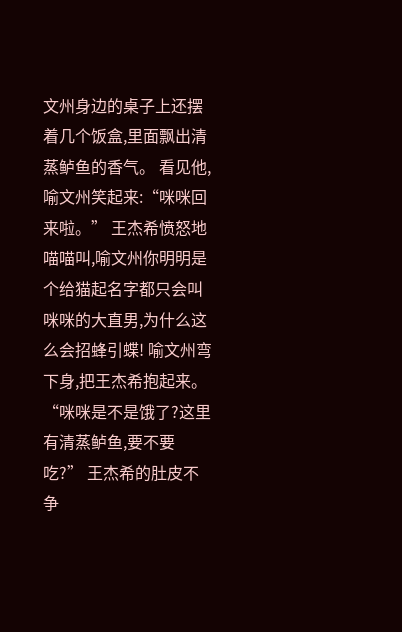文州身边的桌子上还摆着几个饭盒,里面飘出清蒸鲈鱼的香气。 看见他,喻文州笑起来:“咪咪回来啦。” 王杰希愤怒地喵喵叫,喻文州你明明是个给猫起名字都只会叫咪咪的大直男,为什么这么会招蜂引蝶! 喻文州弯下身,把王杰希抱起来。 “咪咪是不是饿了?这里有清蒸鲈鱼,要不要吃?” 王杰希的肚皮不争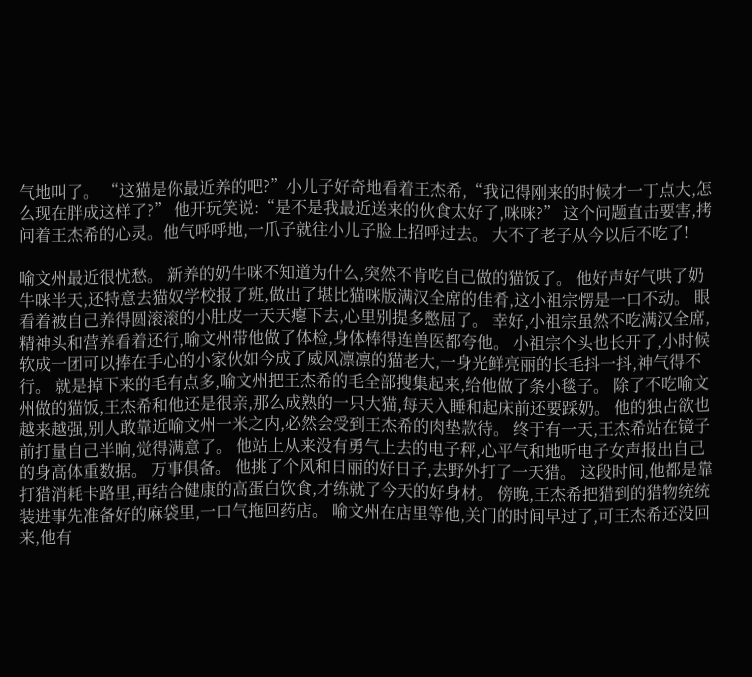气地叫了。 “这猫是你最近养的吧?”小儿子好奇地看着王杰希,“我记得刚来的时候才一丁点大,怎么现在胖成这样了?” 他开玩笑说:“是不是我最近送来的伙食太好了,咪咪?” 这个问题直击要害,拷问着王杰希的心灵。他气呼呼地,一爪子就往小儿子脸上招呼过去。 大不了老子从今以后不吃了!

喻文州最近很忧愁。 新养的奶牛咪不知道为什么,突然不肯吃自己做的猫饭了。 他好声好气哄了奶牛咪半天,还特意去猫奴学校报了班,做出了堪比猫咪版满汉全席的佳肴,这小祖宗愣是一口不动。 眼看着被自己养得圆滚滚的小肚皮一天天瘪下去,心里别提多憋屈了。 幸好,小祖宗虽然不吃满汉全席,精神头和营养看着还行,喻文州带他做了体检,身体棒得连兽医都夸他。 小祖宗个头也长开了,小时候软成一团可以捧在手心的小家伙如今成了威风凛凛的猫老大,一身光鲜亮丽的长毛抖一抖,神气得不行。 就是掉下来的毛有点多,喻文州把王杰希的毛全部搜集起来,给他做了条小毯子。 除了不吃喻文州做的猫饭,王杰希和他还是很亲,那么成熟的一只大猫,每天入睡和起床前还要踩奶。 他的独占欲也越来越强,别人敢靠近喻文州一米之内,必然会受到王杰希的肉垫款待。 终于有一天,王杰希站在镜子前打量自己半晌,觉得满意了。 他站上从来没有勇气上去的电子秤,心平气和地听电子女声报出自己的身高体重数据。 万事俱备。 他挑了个风和日丽的好日子,去野外打了一天猎。 这段时间,他都是靠打猎消耗卡路里,再结合健康的高蛋白饮食,才练就了今天的好身材。 傍晚,王杰希把猎到的猎物统统装进事先准备好的麻袋里,一口气拖回药店。 喻文州在店里等他,关门的时间早过了,可王杰希还没回来,他有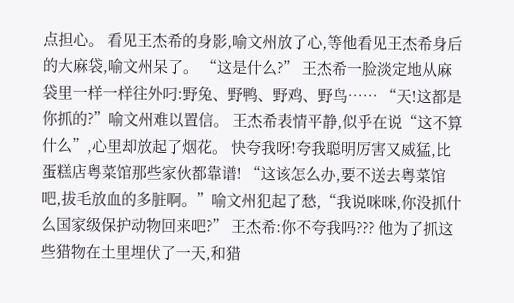点担心。 看见王杰希的身影,喻文州放了心,等他看见王杰希身后的大麻袋,喻文州呆了。 “这是什么?” 王杰希一脸淡定地从麻袋里一样一样往外叼:野兔、野鸭、野鸡、野鸟…… “天!这都是你抓的?”喻文州难以置信。 王杰希表情平静,似乎在说“这不算什么”,心里却放起了烟花。 快夸我呀!夸我聪明厉害又威猛,比蛋糕店粤菜馆那些家伙都靠谱! “这该怎么办,要不送去粤菜馆吧,拔毛放血的多脏啊。”喻文州犯起了愁,“我说咪咪,你没抓什么国家级保护动物回来吧?” 王杰希:你不夸我吗??? 他为了抓这些猎物在土里埋伏了一天,和猎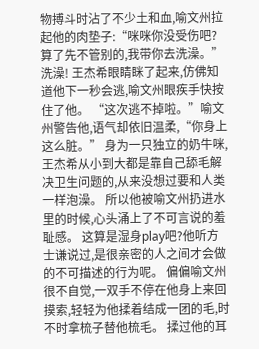物搏斗时沾了不少土和血,喻文州拉起他的肉垫子:“咪咪你没受伤吧?算了先不管别的,我带你去洗澡。” 洗澡! 王杰希眼睛眯了起来,仿佛知道他下一秒会逃,喻文州眼疾手快按住了他。 “这次逃不掉啦。”喻文州警告他,语气却依旧温柔,“你身上这么脏。” 身为一只独立的奶牛咪,王杰希从小到大都是靠自己舔毛解决卫生问题的,从来没想过要和人类一样泡澡。 所以他被喻文州扔进水里的时候,心头涌上了不可言说的羞耻感。 这算是湿身play吧?他听方士谦说过,是很亲密的人之间才会做的不可描述的行为呢。 偏偏喻文州很不自觉,一双手不停在他身上来回摸索,轻轻为他揉着结成一团的毛,时不时拿梳子替他梳毛。 揉过他的耳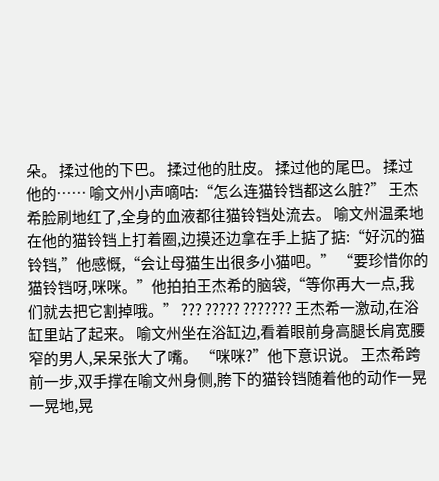朵。 揉过他的下巴。 揉过他的肚皮。 揉过他的尾巴。 揉过他的…… 喻文州小声嘀咕:“怎么连猫铃铛都这么脏?” 王杰希脸刷地红了,全身的血液都往猫铃铛处流去。 喻文州温柔地在他的猫铃铛上打着圈,边摸还边拿在手上掂了掂:“好沉的猫铃铛,”他感慨,“会让母猫生出很多小猫吧。” “要珍惜你的猫铃铛呀,咪咪。”他拍拍王杰希的脑袋,“等你再大一点,我们就去把它割掉哦。” ??? ????? ??????? 王杰希一激动,在浴缸里站了起来。 喻文州坐在浴缸边,看着眼前身高腿长肩宽腰窄的男人,呆呆张大了嘴。 “咪咪?”他下意识说。 王杰希跨前一步,双手撑在喻文州身侧,胯下的猫铃铛随着他的动作一晃一晃地,晃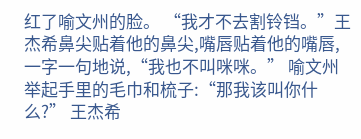红了喻文州的脸。 “我才不去割铃铛。”王杰希鼻尖贴着他的鼻尖,嘴唇贴着他的嘴唇,一字一句地说,“我也不叫咪咪。” 喻文州举起手里的毛巾和梳子:“那我该叫你什么?” 王杰希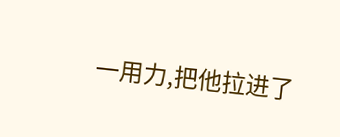一用力,把他拉进了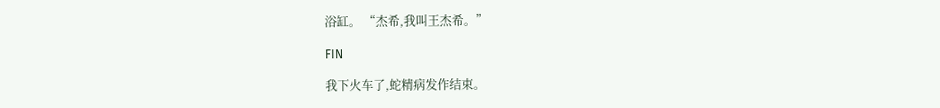浴缸。 “杰希,我叫王杰希。”

FIN

我下火车了,蛇精病发作结束。